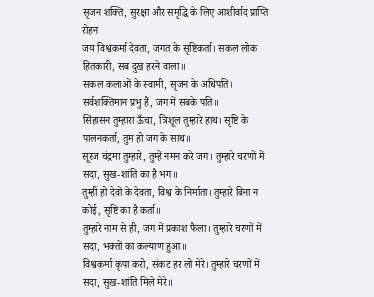सृजन शक्ति, सुरक्षा और समृद्धि के लिए आशीर्वाद प्राप्ति
रोहन
जय विश्वकर्मा देवता, जगत के सृष्टिकर्ता। सकल लोक हितकारी, सब दुख हरने वाला॥
सकल कलाओं के स्वामी, सृजन के अधिपति। सर्वशक्तिमान प्रभु हैं, जग में सबके पति॥
सिंहासन तुम्हारा ऊँचा, त्रिशूल तुम्हारे हाथ। सृष्टि के पालनकर्ता, तुम हो जग के साथ॥
सूरज चंद्रमा तुम्हारे, तुम्हें नमन करे जग। तुम्हारे चरणों में सदा, सुख-शांति का है भग॥
तुम्हीं हो देवों के देवता, विश्व के निर्माता। तुम्हारे बिना न कोई, सृष्टि का है कर्ता॥
तुम्हारे नाम से ही, जग में प्रकाश फैला। तुम्हारे चरणों में सदा, भक्तों का कल्याण हुआ॥
विश्वकर्मा कृपा करो, संकट हर लो मेरे। तुम्हारे चरणों में सदा, सुख-शांति मिले मेरे॥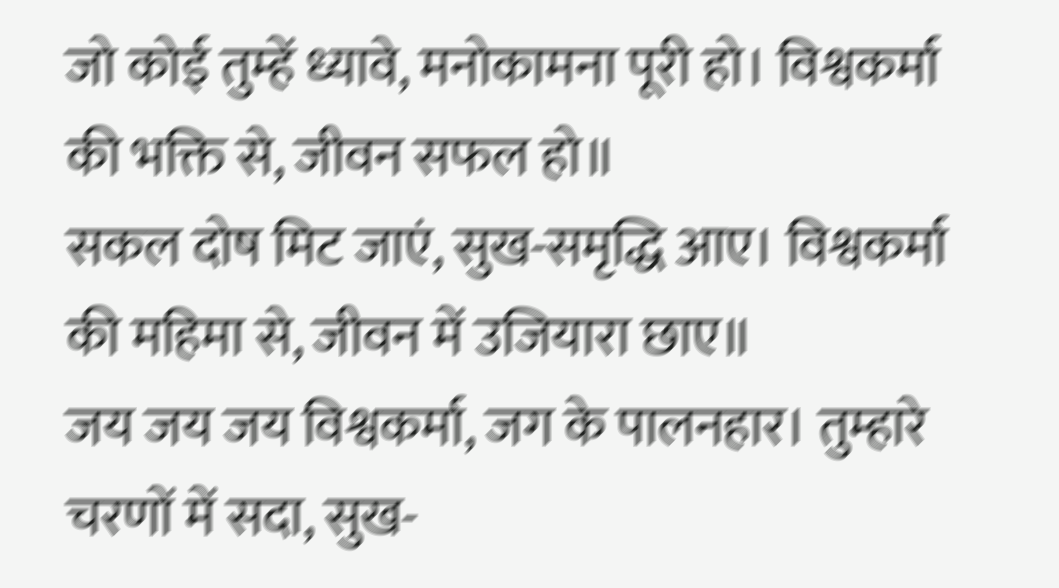जो कोई तुम्हें ध्यावे, मनोकामना पूरी हो। विश्वकर्मा की भक्ति से, जीवन सफल हो॥
सकल दोष मिट जाएं, सुख-समृद्धि आए। विश्वकर्मा की महिमा से, जीवन में उजियारा छाए॥
जय जय जय विश्वकर्मा, जग के पालनहार। तुम्हारे चरणों में सदा, सुख-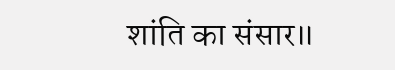शांति का संसार॥